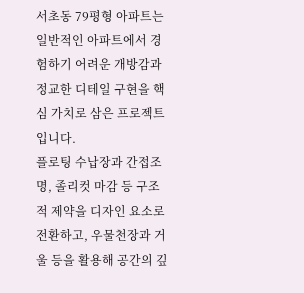서초동 79평형 아파트는 일반적인 아파트에서 경험하기 어려운 개방감과 정교한 디테일 구현을 핵심 가치로 삼은 프로젝트입니다.
플로팅 수납장과 간접조명, 졸리컷 마감 등 구조적 제약을 디자인 요소로 전환하고, 우물천장과 거울 등을 활용해 공간의 깊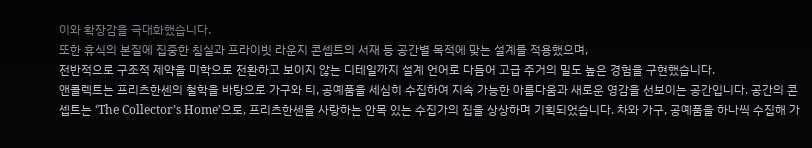이와 확장감을 극대화했습니다.
또한 휴식의 본질에 집중한 침실과 프라이빗 라운지 콘셉트의 서재 등 공간별 목적에 맞는 설계를 적용했으며,
전반적으로 구조적 제약을 미학으로 전환하고 보이지 않는 디테일까지 설계 언어로 다듬어 고급 주거의 밀도 높은 경험을 구현했습니다.
앤콜렉트는 프리츠한센의 철학을 바탕으로 가구와 티, 공예품을 세심히 수집하여 지속 가능한 아름다움과 새로운 영감을 선보이는 공간입니다. 공간의 콘셉트는 ‘The Collector’s Home’으로, 프리츠한센을 사랑하는 안목 있는 수집가의 집을 상상하며 기획되었습니다. 차와 가구, 공예품을 하나씩 수집해 가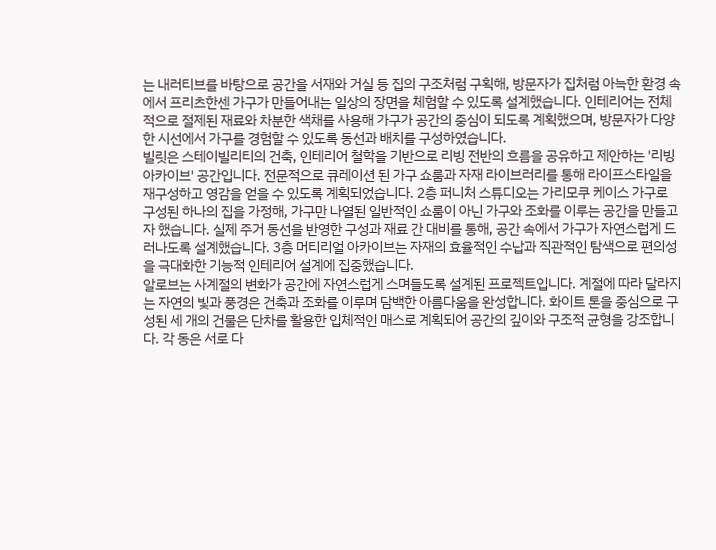는 내러티브를 바탕으로 공간을 서재와 거실 등 집의 구조처럼 구획해, 방문자가 집처럼 아늑한 환경 속에서 프리츠한센 가구가 만들어내는 일상의 장면을 체험할 수 있도록 설계했습니다. 인테리어는 전체적으로 절제된 재료와 차분한 색채를 사용해 가구가 공간의 중심이 되도록 계획했으며, 방문자가 다양한 시선에서 가구를 경험할 수 있도록 동선과 배치를 구성하였습니다.
빌릿은 스테이빌리티의 건축, 인테리어 철학을 기반으로 리빙 전반의 흐름을 공유하고 제안하는 '리빙 아카이브' 공간입니다. 전문적으로 큐레이션 된 가구 쇼룸과 자재 라이브러리를 통해 라이프스타일을 재구성하고 영감을 얻을 수 있도록 계획되었습니다. 2층 퍼니처 스튜디오는 가리모쿠 케이스 가구로 구성된 하나의 집을 가정해, 가구만 나열된 일반적인 쇼룸이 아닌 가구와 조화를 이루는 공간을 만들고자 했습니다. 실제 주거 동선을 반영한 구성과 재료 간 대비를 통해, 공간 속에서 가구가 자연스럽게 드러나도록 설계했습니다. 3층 머티리얼 아카이브는 자재의 효율적인 수납과 직관적인 탐색으로 편의성을 극대화한 기능적 인테리어 설계에 집중했습니다.
알로브는 사계절의 변화가 공간에 자연스럽게 스며들도록 설계된 프로젝트입니다. 계절에 따라 달라지는 자연의 빛과 풍경은 건축과 조화를 이루며 담백한 아름다움을 완성합니다. 화이트 톤을 중심으로 구성된 세 개의 건물은 단차를 활용한 입체적인 매스로 계획되어 공간의 깊이와 구조적 균형을 강조합니다. 각 동은 서로 다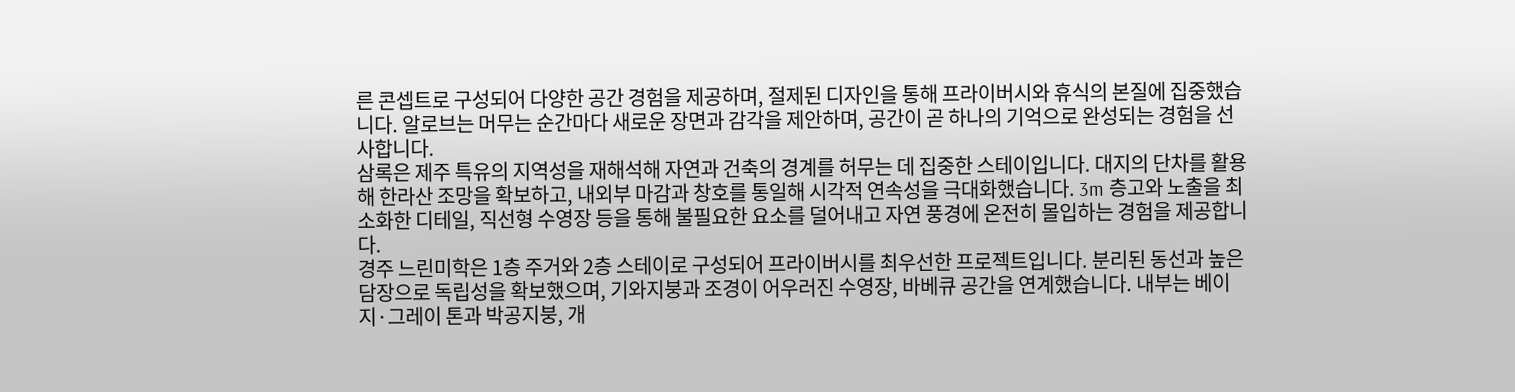른 콘셉트로 구성되어 다양한 공간 경험을 제공하며, 절제된 디자인을 통해 프라이버시와 휴식의 본질에 집중했습니다. 알로브는 머무는 순간마다 새로운 장면과 감각을 제안하며, 공간이 곧 하나의 기억으로 완성되는 경험을 선사합니다.
삼록은 제주 특유의 지역성을 재해석해 자연과 건축의 경계를 허무는 데 집중한 스테이입니다. 대지의 단차를 활용해 한라산 조망을 확보하고, 내외부 마감과 창호를 통일해 시각적 연속성을 극대화했습니다. 3m 층고와 노출을 최소화한 디테일, 직선형 수영장 등을 통해 불필요한 요소를 덜어내고 자연 풍경에 온전히 몰입하는 경험을 제공합니다.
경주 느린미학은 1층 주거와 2층 스테이로 구성되어 프라이버시를 최우선한 프로젝트입니다. 분리된 동선과 높은 담장으로 독립성을 확보했으며, 기와지붕과 조경이 어우러진 수영장, 바베큐 공간을 연계했습니다. 내부는 베이지·그레이 톤과 박공지붕, 개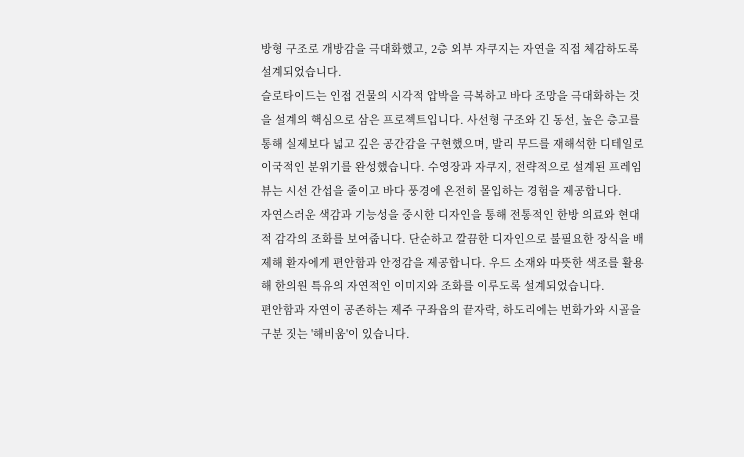방형 구조로 개방감을 극대화했고, 2층 외부 자쿠지는 자연을 직접 체감하도록 설계되었습니다.
슬로타이드는 인접 건물의 시각적 압박을 극복하고 바다 조망을 극대화하는 것을 설계의 핵심으로 삼은 프로젝트입니다. 사선형 구조와 긴 동선, 높은 층고를 통해 실제보다 넓고 깊은 공간감을 구현했으며, 발리 무드를 재해석한 디테일로 이국적인 분위기를 완성했습니다. 수영장과 자쿠지, 전략적으로 설계된 프레임 뷰는 시선 간섭을 줄이고 바다 풍경에 온전히 몰입하는 경험을 제공합니다.
자연스러운 색감과 기능성을 중시한 디자인을 통해 전통적인 한방 의료와 현대적 감각의 조화를 보여줍니다. 단순하고 깔끔한 디자인으로 불필요한 장식을 배제해 환자에게 편안함과 안정감을 제공합니다. 우드 소재와 따뜻한 색조를 활용해 한의원 특유의 자연적인 이미지와 조화를 이루도록 설계되었습니다.
편안함과 자연이 공존하는 제주 구좌읍의 끝자락, 하도리에는 번화가와 시골을 구분 짓는 '해비움'이 있습니다.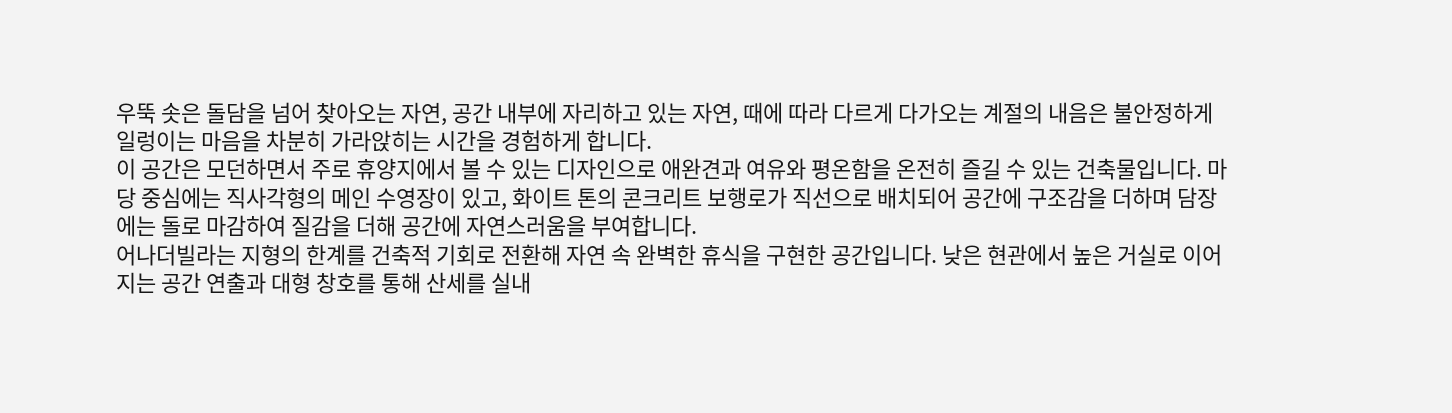우뚝 솟은 돌담을 넘어 찾아오는 자연, 공간 내부에 자리하고 있는 자연, 때에 따라 다르게 다가오는 계절의 내음은 불안정하게 일렁이는 마음을 차분히 가라앉히는 시간을 경험하게 합니다.
이 공간은 모던하면서 주로 휴양지에서 볼 수 있는 디자인으로 애완견과 여유와 평온함을 온전히 즐길 수 있는 건축물입니다. 마당 중심에는 직사각형의 메인 수영장이 있고, 화이트 톤의 콘크리트 보행로가 직선으로 배치되어 공간에 구조감을 더하며 담장에는 돌로 마감하여 질감을 더해 공간에 자연스러움을 부여합니다.
어나더빌라는 지형의 한계를 건축적 기회로 전환해 자연 속 완벽한 휴식을 구현한 공간입니다. 낮은 현관에서 높은 거실로 이어지는 공간 연출과 대형 창호를 통해 산세를 실내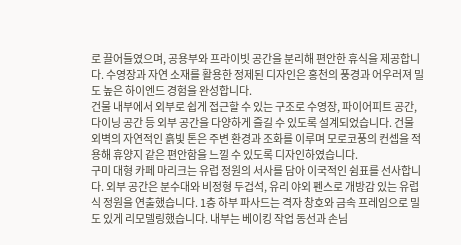로 끌어들였으며, 공용부와 프라이빗 공간을 분리해 편안한 휴식을 제공합니다. 수영장과 자연 소재를 활용한 정제된 디자인은 홍천의 풍경과 어우러져 밀도 높은 하이엔드 경험을 완성합니다.
건물 내부에서 외부로 쉽게 접근할 수 있는 구조로 수영장, 파이어피트 공간, 다이닝 공간 등 외부 공간을 다양하게 즐길 수 있도록 설계되었습니다. 건물 외벽의 자연적인 흙빛 톤은 주변 환경과 조화를 이루며 모로코풍의 컨셉을 적용해 휴양지 같은 편안함을 느낄 수 있도록 디자인하였습니다.
구미 대형 카페 마리크는 유럽 정원의 서사를 담아 이국적인 쉼표를 선사합니다. 외부 공간은 분수대와 비정형 두겁석, 유리 야외 펜스로 개방감 있는 유럽식 정원을 연출했습니다. 1층 하부 파사드는 격자 창호와 금속 프레임으로 밀도 있게 리모델링했습니다. 내부는 베이킹 작업 동선과 손님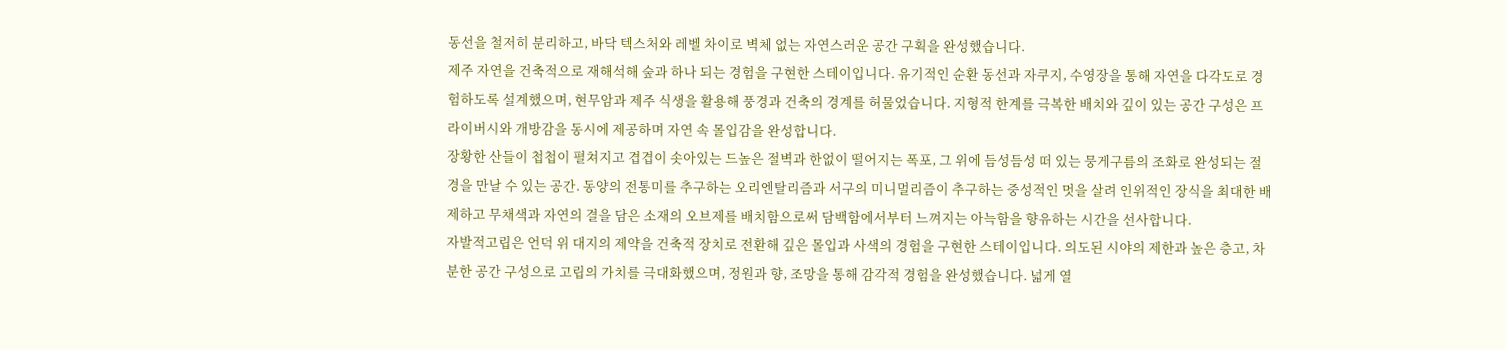동선을 철저히 분리하고, 바닥 텍스처와 레벨 차이로 벽체 없는 자연스러운 공간 구획을 완성했습니다.
제주 자연을 건축적으로 재해석해 숲과 하나 되는 경험을 구현한 스테이입니다. 유기적인 순환 동선과 자쿠지, 수영장을 통해 자연을 다각도로 경험하도록 설계했으며, 현무암과 제주 식생을 활용해 풍경과 건축의 경계를 허물었습니다. 지형적 한계를 극복한 배치와 깊이 있는 공간 구성은 프라이버시와 개방감을 동시에 제공하며 자연 속 몰입감을 완성합니다.
장황한 산들이 첩첩이 펼쳐지고 겹겹이 솟아있는 드높은 절벽과 한없이 떨어지는 폭포, 그 위에 듬성듬성 떠 있는 뭉게구름의 조화로 완성되는 절경을 만날 수 있는 공간. 동양의 전통미를 추구하는 오리엔탈리즘과 서구의 미니멀리즘이 추구하는 중성적인 멋을 살려 인위적인 장식을 최대한 배제하고 무채색과 자연의 결을 담은 소재의 오브제를 배치함으로써 담백함에서부터 느껴지는 아늑함을 향유하는 시간을 선사합니다.
자발적고립은 언덕 위 대지의 제약을 건축적 장치로 전환해 깊은 몰입과 사색의 경험을 구현한 스테이입니다. 의도된 시야의 제한과 높은 층고, 차분한 공간 구성으로 고립의 가치를 극대화했으며, 정원과 향, 조망을 통해 감각적 경험을 완성했습니다. 넓게 열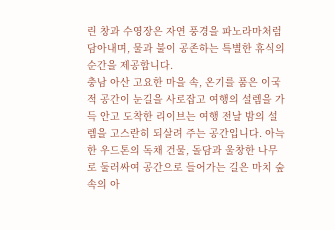린 창과 수영장은 자연 풍경을 파노라마처럼 담아내며, 물과 불이 공존하는 특별한 휴식의 순간을 제공합니다.
충남 아산 고요한 마을 속, 온기를 품은 이국적 공간이 눈길을 사로잡고 여행의 설렘을 가득 안고 도착한 리이브는 여행 전날 밤의 설렘을 고스란히 되살려 주는 공간입니다. 아늑한 우드톤의 독채 건물, 돌담과 울창한 나무로 둘러싸여 공간으로 들어가는 길은 마치 숲속의 아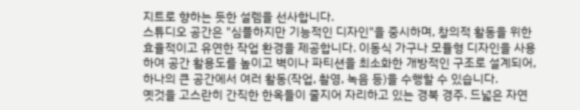지트로 향하는 듯한 설렘을 선사합니다.
스튜디오 공간은 "심플하지만 기능적인 디자인"을 중시하며, 창의적 활동을 위한 효율적이고 유연한 작업 환경을 제공합니다. 이동식 가구나 모듈형 디자인을 사용하여 공간 활용도를 높이고 벽이나 파티션을 최소화한 개방적인 구조로 설계되어, 하나의 큰 공간에서 여러 활동(작업, 촬영, 녹음 등)을 수행할 수 있습니다.
옛것을 고스란히 간직한 한옥들이 줄지어 자리하고 있는 경북 경주. 드넓은 자연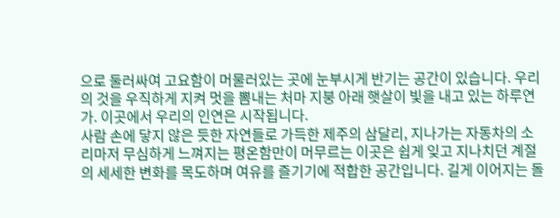으로 둘러싸여 고요함이 머물러있는 곳에 눈부시게 반기는 공간이 있습니다. 우리의 것을 우직하게 지켜 멋을 뽐내는 처마 지붕 아래 햇살이 빛을 내고 있는 하루연가. 이곳에서 우리의 인연은 시작됩니다.
사람 손에 닿지 않은 듯한 자연들로 가득한 제주의 삼달리, 지나가는 자동차의 소리마저 무심하게 느껴지는 평온함만이 머무르는 이곳은 쉽게 잊고 지나치던 계절의 세세한 변화를 목도하며 여유를 즐기기에 적합한 공간입니다. 길게 이어지는 돌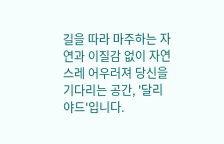길을 따라 마주하는 자연과 이질감 없이 자연스레 어우러져 당신을 기다리는 공간, '달리야드'입니다.